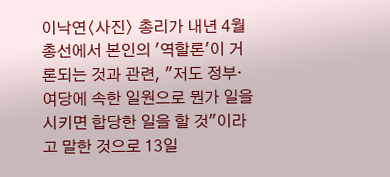이낙연〈사진〉 총리가 내년 4월 총선에서 본인의 '역할론'이 거론되는 것과 관련, "저도 정부·여당에 속한 일원으로 뭔가 일을 시키면 합당한 일을 할 것"이라고 말한 것으로 13일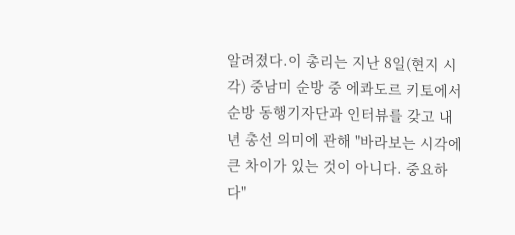알려졌다.이 총리는 지난 8일(현지 시각) 중남미 순방 중 에콰도르 키토에서 순방 동행기자단과 인터뷰를 갖고 내년 총선 의미에 관해 "바라보는 시각에 큰 차이가 있는 것이 아니다. 중요하다"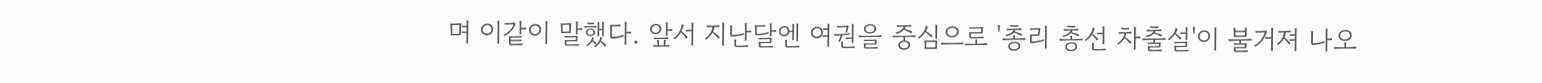며 이같이 말했다. 앞서 지난달엔 여권을 중심으로 '총리 총선 차출설'이 불거져 나오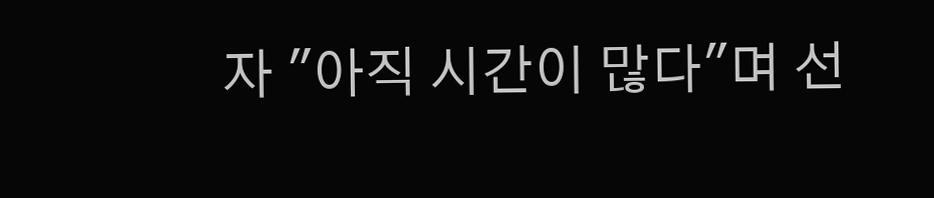자 "아직 시간이 많다"며 선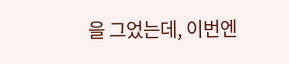을 그었는데, 이번엔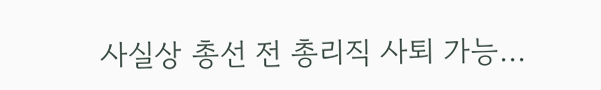사실상 총선 전 총리직 사퇴 가능...